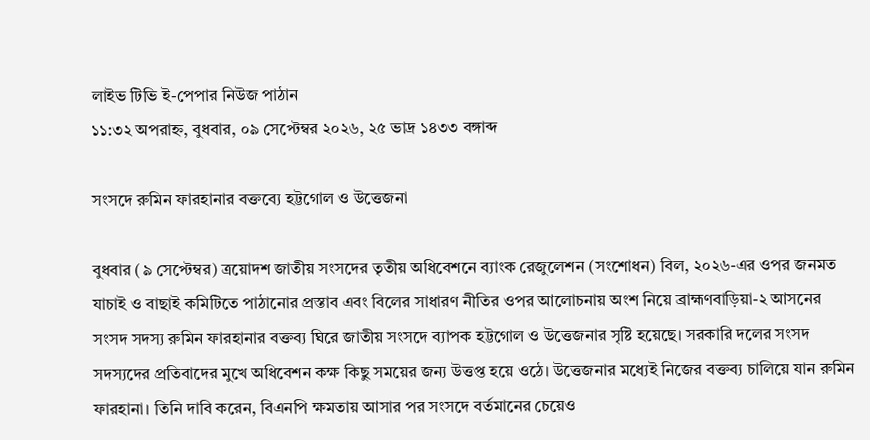লাইভ টিভি ই-পেপার নিউজ পাঠান
১১:৩২ অপরাহ্ন, বুধবার, ০৯ সেপ্টেম্বর ২০২৬, ২৫ ভাদ্র ১৪৩৩ বঙ্গাব্দ

সংসদে রুমিন ফারহানার বক্তব্যে হট্টগোল ও উত্তেজনা

বুধবার (৯ সেপ্টেম্বর) ত্রয়োদশ জাতীয় সংসদের তৃতীয় অধিবেশনে ব্যাংক রেজুলেশন (সংশোধন) বিল, ২০২৬-এর ওপর জনমত যাচাই ও বাছাই কমিটিতে পাঠানোর প্রস্তাব এবং বিলের সাধারণ নীতির ওপর আলোচনায় অংশ নিয়ে ব্রাহ্মণবাড়িয়া-২ আসনের সংসদ সদস্য রুমিন ফারহানার বক্তব্য ঘিরে জাতীয় সংসদে ব্যাপক হট্টগোল ও উত্তেজনার সৃষ্টি হয়েছে। সরকারি দলের সংসদ সদস্যদের প্রতিবাদের মুখে অধিবেশন কক্ষ কিছু সময়ের জন্য উত্তপ্ত হয়ে ওঠে। উত্তেজনার মধ্যেই নিজের বক্তব্য চালিয়ে যান রুমিন ফারহানা। তিনি দাবি করেন, বিএনপি ক্ষমতায় আসার পর সংসদে বর্তমানের চেয়েও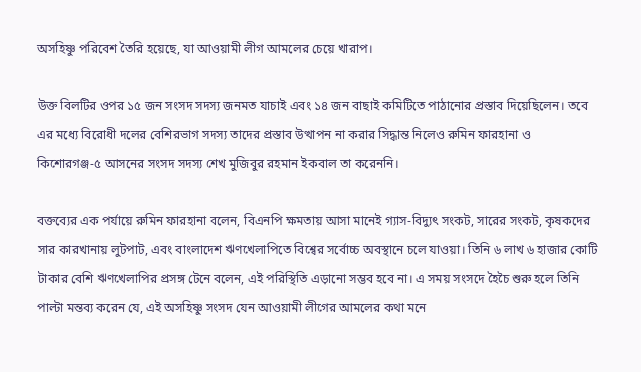অসহিষ্ণু পরিবেশ তৈরি হয়েছে, যা আওয়ামী লীগ আমলের চেয়ে খারাপ।

উক্ত বিলটির ওপর ১৫ জন সংসদ সদস্য জনমত যাচাই এবং ১৪ জন বাছাই কমিটিতে পাঠানোর প্রস্তাব দিয়েছিলেন। তবে এর মধ্যে বিরোধী দলের বেশিরভাগ সদস্য তাদের প্রস্তাব উত্থাপন না করার সিদ্ধান্ত নিলেও রুমিন ফারহানা ও কিশোরগঞ্জ-৫ আসনের সংসদ সদস্য শেখ মুজিবুর রহমান ইকবাল তা করেননি।

বক্তব্যের এক পর্যায়ে রুমিন ফারহানা বলেন, বিএনপি ক্ষমতায় আসা মানেই গ্যাস-বিদ্যুৎ সংকট, সারের সংকট, কৃষকদের সার কারখানায় লুটপাট, এবং বাংলাদেশ ঋণখেলাপিতে বিশ্বের সর্বোচ্চ অবস্থানে চলে যাওয়া। তিনি ৬ লাখ ৬ হাজার কোটি টাকার বেশি ঋণখেলাপির প্রসঙ্গ টেনে বলেন, এই পরিস্থিতি এড়ানো সম্ভব হবে না। এ সময় সংসদে হৈচৈ শুরু হলে তিনি পাল্টা মন্তব্য করেন যে, এই অসহিষ্ণু সংসদ যেন আওয়ামী লীগের আমলের কথা মনে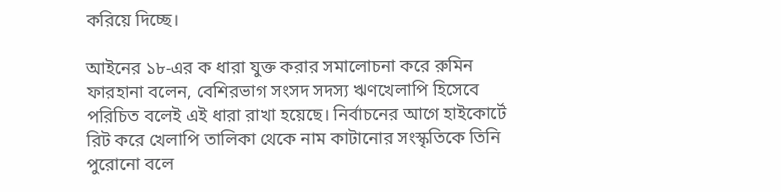করিয়ে দিচ্ছে।

আইনের ১৮-এর ক ধারা যুক্ত করার সমালোচনা করে রুমিন ফারহানা বলেন, বেশিরভাগ সংসদ সদস্য ঋণখেলাপি হিসেবে পরিচিত বলেই এই ধারা রাখা হয়েছে। নির্বাচনের আগে হাইকোর্টে রিট করে খেলাপি তালিকা থেকে নাম কাটানোর সংস্কৃতিকে তিনি পুরোনো বলে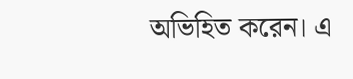অভিহিত করেন। এ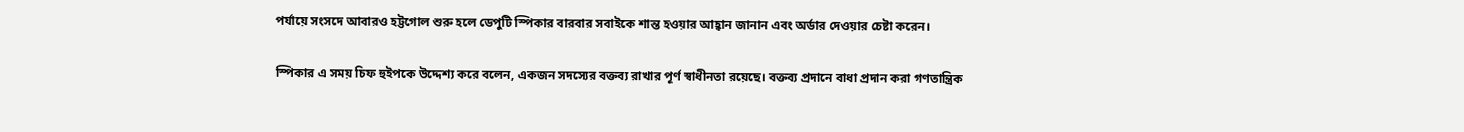পর্যায়ে সংসদে আবারও হট্টগোল শুরু হলে ডেপুটি স্পিকার বারবার সবাইকে শান্ত হওয়ার আহ্বান জানান এবং অর্ডার দেওয়ার চেষ্টা করেন।

স্পিকার এ সময় চিফ হুইপকে উদ্দেশ্য করে বলেন, একজন সদস্যের বক্তব্য রাখার পূর্ণ স্বাধীনতা রয়েছে। বক্তব্য প্রদানে বাধা প্রদান করা গণতান্ত্রিক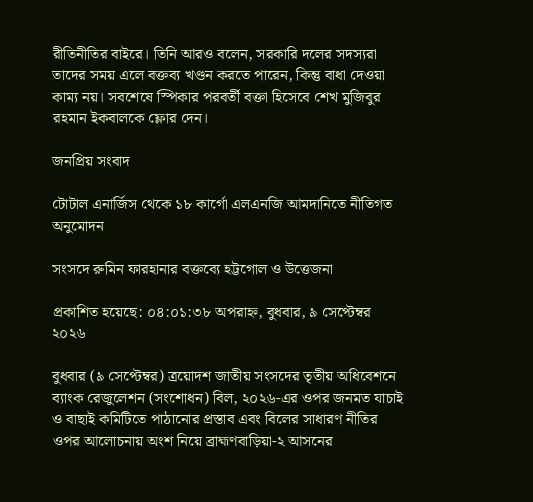রীতিনীতির বাইরে। তিনি আরও বলেন, সরকারি দলের সদস্যরা তাদের সময় এলে বক্তব্য খণ্ডন করতে পারেন, কিন্তু বাধা দেওয়া কাম্য নয়। সবশেষে স্পিকার পরবর্তী বক্তা হিসেবে শেখ মুজিবুর রহমান ইকবালকে ফ্লোর দেন।

জনপ্রিয় সংবাদ

টোটাল এনার্জিস থেকে ১৮ কার্গো এলএনজি আমদানিতে নীতিগত অনুমোদন

সংসদে রুমিন ফারহানার বক্তব্যে হট্টগোল ও উত্তেজনা

প্রকাশিত হয়েছে: ০৪:০১:৩৮ অপরাহ্ন, বুধবার, ৯ সেপ্টেম্বর ২০২৬

বুধবার (৯ সেপ্টেম্বর) ত্রয়োদশ জাতীয় সংসদের তৃতীয় অধিবেশনে ব্যাংক রেজুলেশন (সংশোধন) বিল, ২০২৬-এর ওপর জনমত যাচাই ও বাছাই কমিটিতে পাঠানোর প্রস্তাব এবং বিলের সাধারণ নীতির ওপর আলোচনায় অংশ নিয়ে ব্রাহ্মণবাড়িয়া-২ আসনের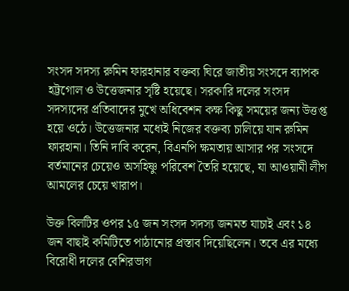সংসদ সদস্য রুমিন ফারহানার বক্তব্য ঘিরে জাতীয় সংসদে ব্যাপক হট্টগোল ও উত্তেজনার সৃষ্টি হয়েছে। সরকারি দলের সংসদ সদস্যদের প্রতিবাদের মুখে অধিবেশন কক্ষ কিছু সময়ের জন্য উত্তপ্ত হয়ে ওঠে। উত্তেজনার মধ্যেই নিজের বক্তব্য চালিয়ে যান রুমিন ফারহানা। তিনি দাবি করেন, বিএনপি ক্ষমতায় আসার পর সংসদে বর্তমানের চেয়েও অসহিষ্ণু পরিবেশ তৈরি হয়েছে, যা আওয়ামী লীগ আমলের চেয়ে খারাপ।

উক্ত বিলটির ওপর ১৫ জন সংসদ সদস্য জনমত যাচাই এবং ১৪ জন বাছাই কমিটিতে পাঠানোর প্রস্তাব দিয়েছিলেন। তবে এর মধ্যে বিরোধী দলের বেশিরভাগ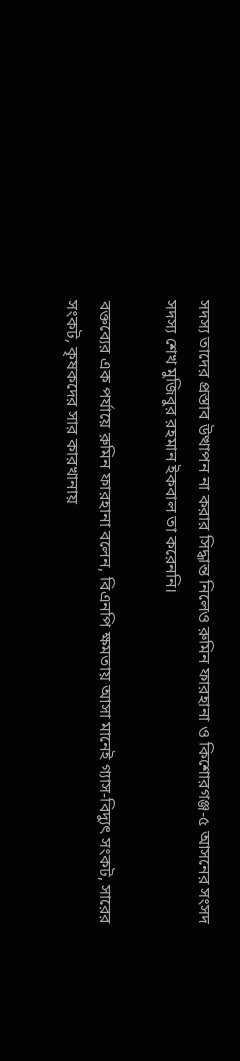সদস্য তাদের প্রস্তাব উত্থাপন না করার সিদ্ধান্ত নিলেও রুমিন ফারহানা ও কিশোরগঞ্জ-৫ আসনের সংসদ সদস্য শেখ মুজিবুর রহমান ইকবাল তা করেননি।

বক্তব্যের এক পর্যায়ে রুমিন ফারহানা বলেন, বিএনপি ক্ষমতায় আসা মানেই গ্যাস-বিদ্যুৎ সংকট, সারের সংকট, কৃষকদের সার কারখানায়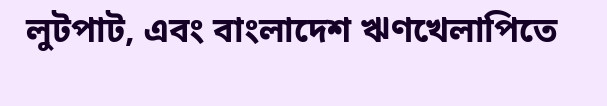লুটপাট, এবং বাংলাদেশ ঋণখেলাপিতে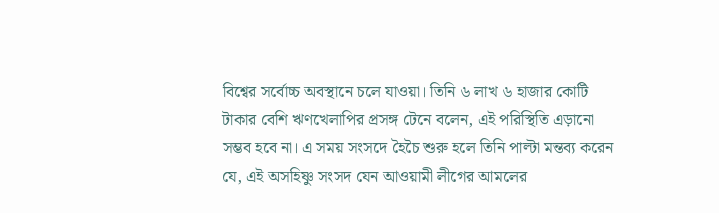বিশ্বের সর্বোচ্চ অবস্থানে চলে যাওয়া। তিনি ৬ লাখ ৬ হাজার কোটি টাকার বেশি ঋণখেলাপির প্রসঙ্গ টেনে বলেন, এই পরিস্থিতি এড়ানো সম্ভব হবে না। এ সময় সংসদে হৈচৈ শুরু হলে তিনি পাল্টা মন্তব্য করেন যে, এই অসহিষ্ণু সংসদ যেন আওয়ামী লীগের আমলের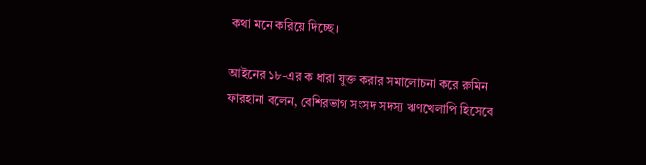কথা মনে করিয়ে দিচ্ছে।

আইনের ১৮-এর ক ধারা যুক্ত করার সমালোচনা করে রুমিন ফারহানা বলেন, বেশিরভাগ সংসদ সদস্য ঋণখেলাপি হিসেবে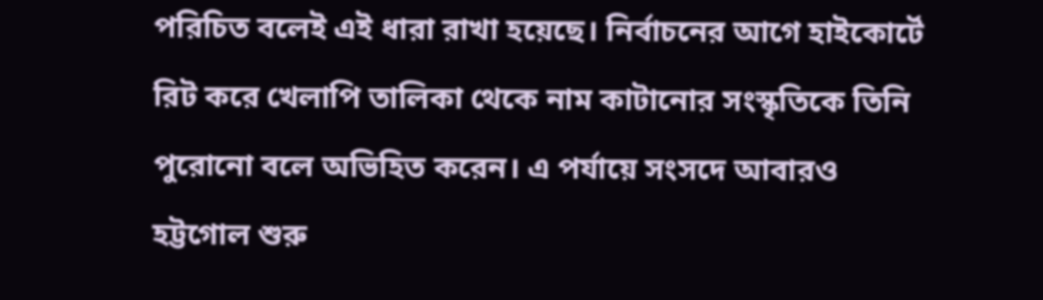পরিচিত বলেই এই ধারা রাখা হয়েছে। নির্বাচনের আগে হাইকোর্টে রিট করে খেলাপি তালিকা থেকে নাম কাটানোর সংস্কৃতিকে তিনি পুরোনো বলে অভিহিত করেন। এ পর্যায়ে সংসদে আবারও হট্টগোল শুরু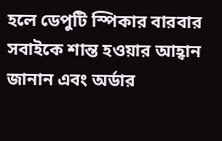হলে ডেপুটি স্পিকার বারবার সবাইকে শান্ত হওয়ার আহ্বান জানান এবং অর্ডার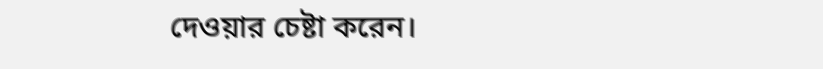দেওয়ার চেষ্টা করেন।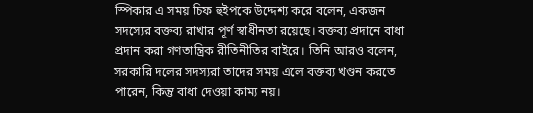স্পিকার এ সময় চিফ হুইপকে উদ্দেশ্য করে বলেন, একজন সদস্যের বক্তব্য রাখার পূর্ণ স্বাধীনতা রয়েছে। বক্তব্য প্রদানে বাধা প্রদান করা গণতান্ত্রিক রীতিনীতির বাইরে। তিনি আরও বলেন, সরকারি দলের সদস্যরা তাদের সময় এলে বক্তব্য খণ্ডন করতে পারেন, কিন্তু বাধা দেওয়া কাম্য নয়।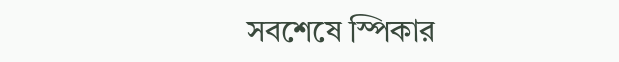সবশেষে স্পিকার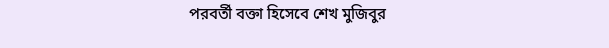পরবর্তী বক্তা হিসেবে শেখ মুজিবুর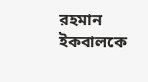রহমান ইকবালকে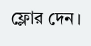ফ্লোর দেন।